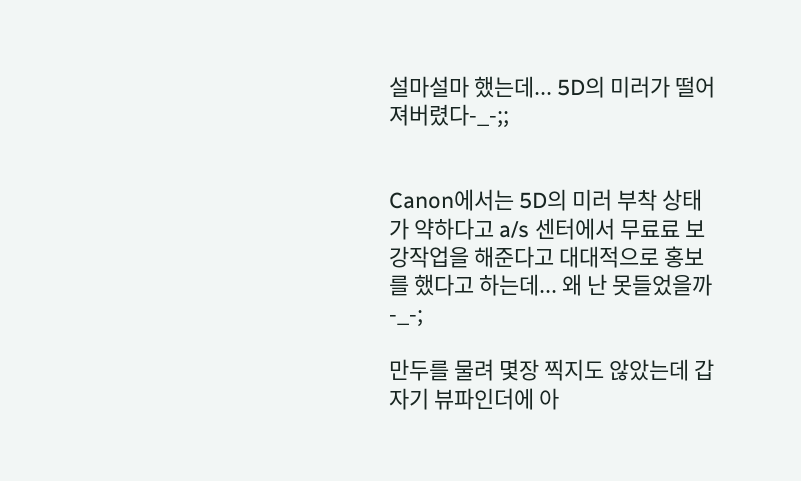설마설마 했는데... 5D의 미러가 떨어져버렸다-_-;;


Canon에서는 5D의 미러 부착 상태가 약하다고 a/s 센터에서 무료료 보강작업을 해준다고 대대적으로 홍보를 했다고 하는데... 왜 난 못들었을까-_-;

만두를 물려 몇장 찍지도 않았는데 갑자기 뷰파인더에 아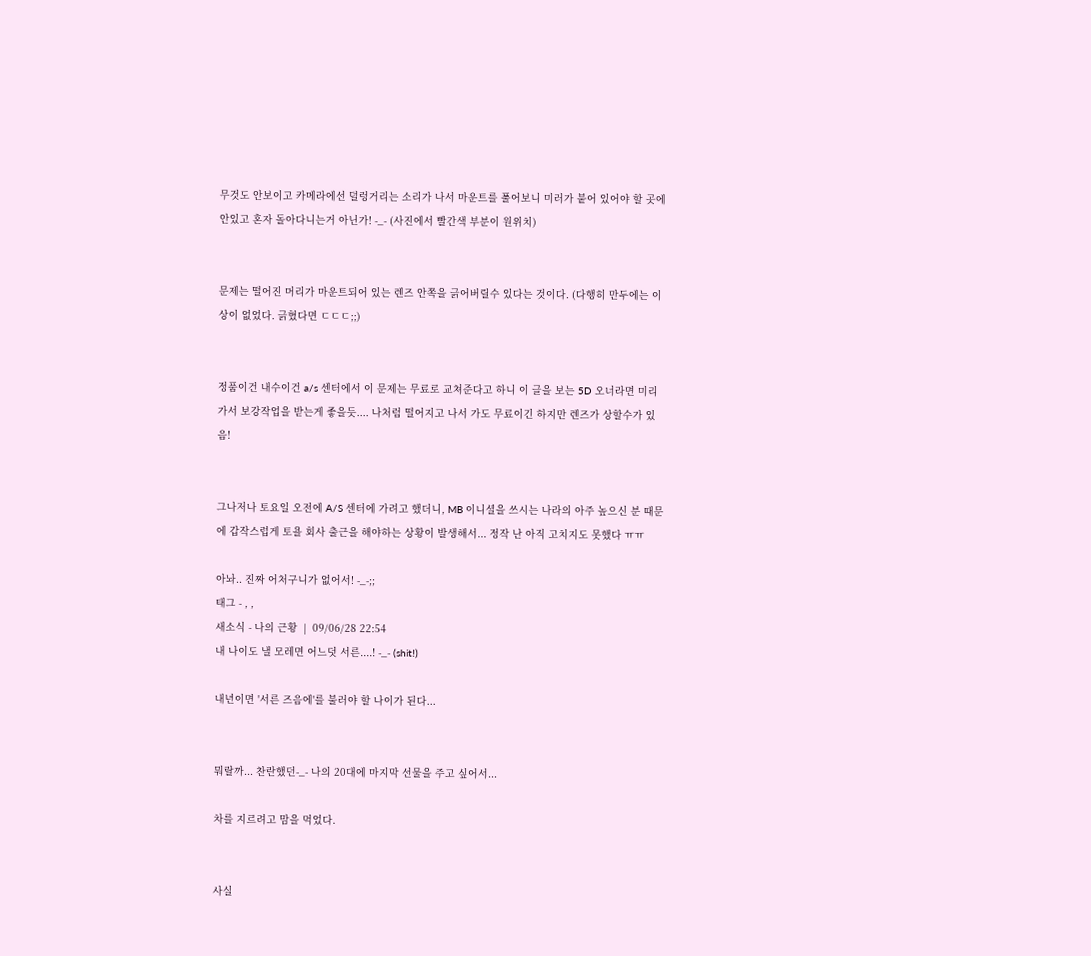무것도 안보이고 카메라에선 덜렁거리는 소리가 나서 마운트를 풀어보니 미러가 붙어 있어야 할 곳에 안있고 혼자 돌아다니는거 아닌가! -_- (사진에서 빨간색 부분이 원위치)


문제는 떨어진 머리가 마운트되어 있는 렌즈 안쪽을 긁어버릴수 있다는 것이다. (다행히 만두에는 이상이 없었다. 긁혔다면 ㄷㄷㄷ;;)


정품이건 내수이건 a/s 센터에서 이 문제는 무료로 교쳐준다고 하니 이 글을 보는 5D 오너라면 미리 가서 보강작업을 받는게 좋을듯.... 나처럼 떨어지고 나서 가도 무료이긴 하지만 렌즈가 상할수가 있음!


그나저나 토요일 오전에 A/S 센터에 가려고 했더니, MB 이니셜을 쓰시는 나라의 아주 높으신 분 때문에 갑작스럽게 토욜 회사 출근을 해야하는 상황이 발생해서... 정작 난 아직 고치지도 못했다 ㅠㅠ

아놔.. 진짜 어처구니가 없어서! -_-;;
태그 - , ,
새소식 - 나의 근황  |  09/06/28 22:54
내 나이도 낼 모레면 어느덧 서른....! -_- (shit!)

내년이면 '서른 즈음에'를 불러야 할 나이가 된다...


뭐랄까... 찬란했던-_- 나의 20대에 마지막 선물을 주고 싶어서...

차를 지르려고 맘을 먹었다.


사실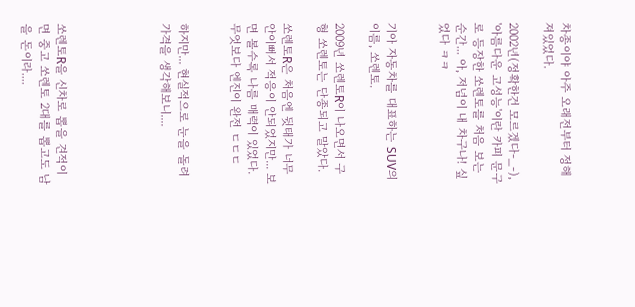차종이야 아주 오래전부터 정해져있었다.

2002년(정확한건 모르겠다-_-), '아름다운 고성능'이란 카피 문구로 등장한 쏘렌토를 처음 보는 순간... 아, 저넘이 내 차구나! 싶었다 ㅋㅋ


기아 자동차를 대표하는 SUV의 이름, 쏘렌토.

2009년 쏘렌토R이 나오면서 구형 쏘렌토는 단종되고 말았다.

쏘렌토R은 처음엔 뒷태가 너무 안이뻐서 적응이 안되었지만... 보면 볼수록 나름 매력이 있었다. 무엇보다 엔진이 완전 ㄷㄷㄷ


하지만... 현실적으로 눈을 돌려 가격을 생각해보니....





쏘렌토R을 신차로 뽑을 견적이면 중고 쏘렌토 2대를 뽑고도 남을 돈이라....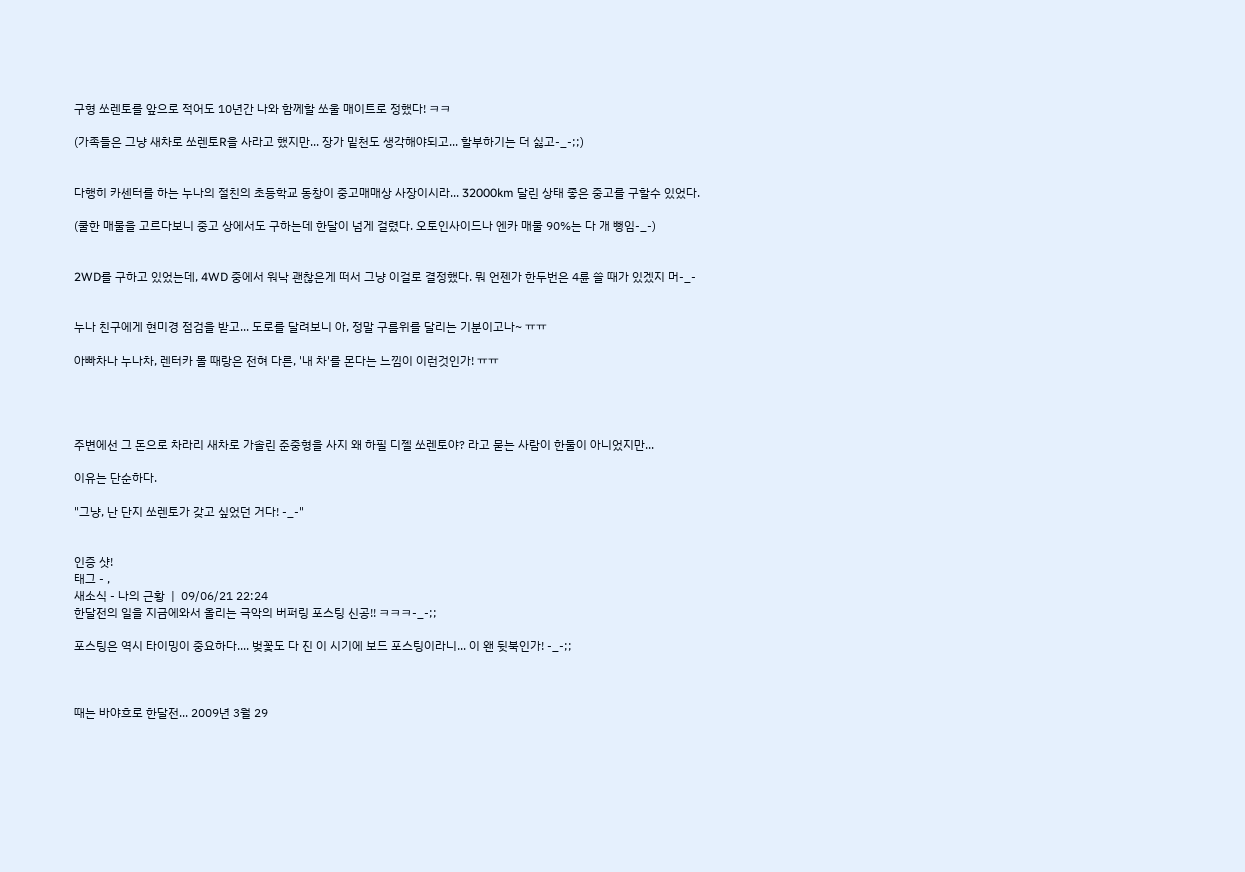구형 쏘렌토를 앞으로 적어도 10년간 나와 함께할 쏘울 매이트로 정했다! ㅋㅋ

(가족들은 그냥 새차로 쏘렌토R을 사라고 했지만... 장가 밑천도 생각해야되고... 할부하기는 더 싫고-_-;;)


다행히 카센터를 하는 누나의 절친의 초등학교 동창이 중고매매상 사장이시라... 32000km 달린 상태 좋은 중고를 구할수 있었다.

(쿨한 매물을 고르다보니 중고 상에서도 구하는데 한달이 넘게 걸렸다. 오토인사이드나 엔카 매물 90%는 다 개 뻥임-_-)


2WD를 구하고 있었는데, 4WD 중에서 워낙 괜찮은게 떠서 그냥 이걸로 결정했다. 뭐 언젠가 한두번은 4륜 쓸 때가 있겠지 머-_-


누나 친구에게 현미경 점검을 받고... 도로를 달려보니 아, 정말 구름위를 달리는 기분이고나~ ㅠㅠ

아빠차나 누나차, 렌터카 몰 때랑은 전혀 다른, '내 차'를 몬다는 느낌이 이런것인가! ㅠㅠ




주변에선 그 돈으로 차라리 새차로 가솔린 준중형을 사지 왜 하필 디젤 쏘렌토야? 라고 묻는 사람이 한둘이 아니었지만...

이유는 단순하다.

"그냥, 난 단지 쏘렌토가 갖고 싶었던 거다! -_-"


인증 샷!
태그 - ,
새소식 - 나의 근황  |  09/06/21 22:24
한달전의 일을 지금에와서 올리는 극악의 버퍼링 포스팅 신공!! ㅋㅋㅋ-_-;;

포스팅은 역시 타이밍이 중요하다.... 벚꽃도 다 진 이 시기에 보드 포스팅이라니... 이 왠 뒷북인가! -_-;;



때는 바야흐로 한달전... 2009년 3월 29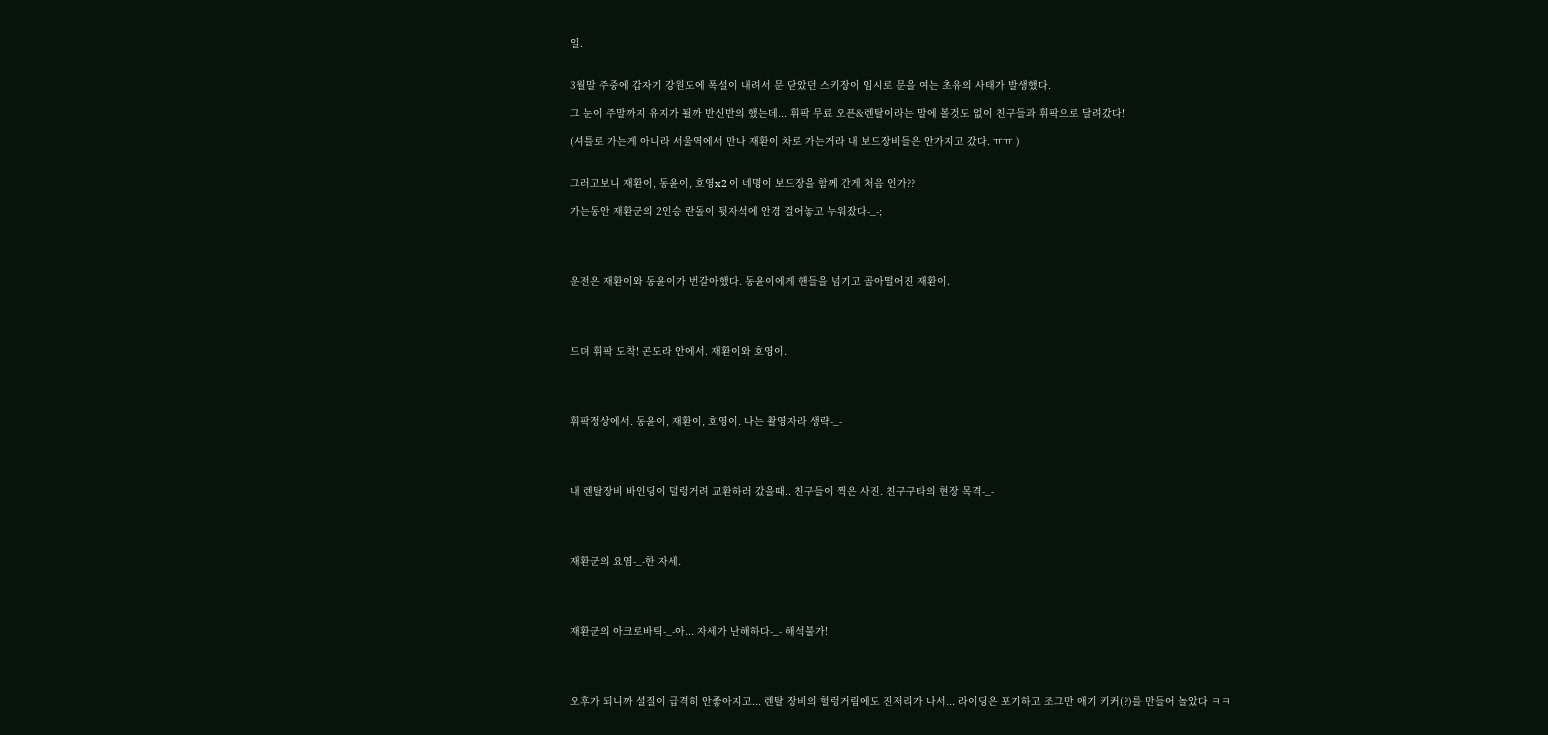일.


3월말 주중에 갑자기 강원도에 폭설이 내려서 문 닫았던 스키장이 임시로 문을 여는 초유의 사태가 발생했다.

그 눈이 주말까지 유지가 될까 반신반의 했는데... 휘팍 무료 오픈&렌탈이라는 말에 볼것도 없이 친구들과 휘팍으로 달려갔다!

(셔틀로 가는게 아니라 서울역에서 만나 재환이 차로 가는거라 내 보드장비들은 안가지고 갔다. ㅠㅠ )


그러고보니 재환이, 동윤이, 호영x2 이 네명이 보드장을 함께 간게 처음 인가??

가는동안 재환군의 2인승 란돌이 뒷자석에 안경 걸어놓고 누워잤다-_-;




운전은 재환이와 동윤이가 번갈아했다. 동윤이에게 핸들을 넘기고 골아떨어진 재환이.




드뎌 휘팍 도착! 곤도라 안에서. 재환이와 호영이.




휘팍정상에서. 동윤이, 재환이, 호영이. 나는 촬영자라 생략-_-




내 렌탈장비 바인딩이 덜렁거려 교환하러 갔을때.. 친구들이 찍은 사진. 친구구타의 현장 목격-_-




재환군의 요염-_-한 자세.




재환군의 아크로바틱-_-아... 자세가 난해하다-_- 해석불가!




오후가 되니까 설질이 급격히 안좋아지고... 렌탈 장비의 헐렁거림에도 진저리가 나서... 라이딩은 포기하고 조그만 애기 키커(?)를 만들어 놀았다 ㅋㅋ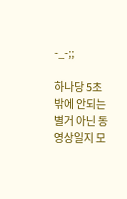-_-;;

하나당 5초밖에 안되는 별거 아닌 동영상일지 모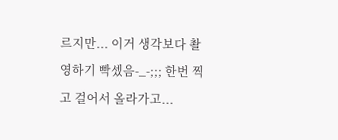르지만... 이거 생각보다 촬영하기 빡셌음-_-;;; 한번 찍고 걸어서 올라가고...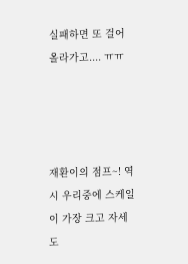실패하면 또 걸어 올라가고.... ㅠㅠ




재환이의 점프~! 역시 우리중에 스케일이 가장 크고 자세도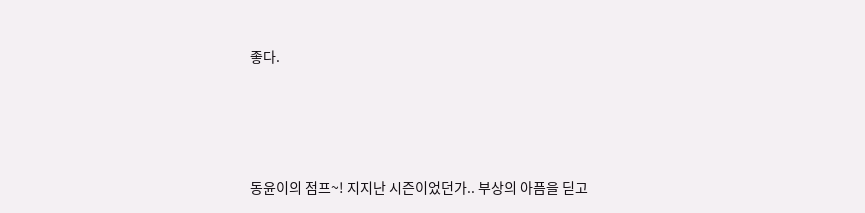좋다.






동윤이의 점프~! 지지난 시즌이었던가.. 부상의 아픔을 딛고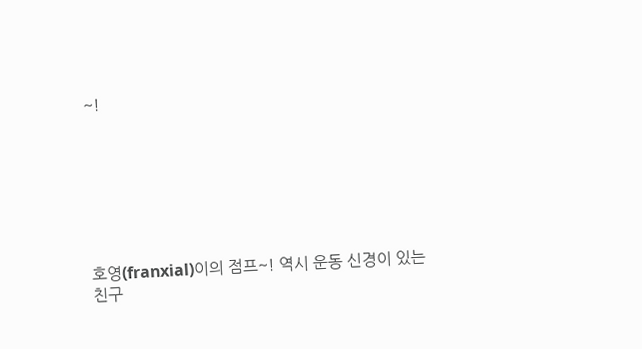~!







호영(franxial)이의 점프~! 역시 운동 신경이 있는 친구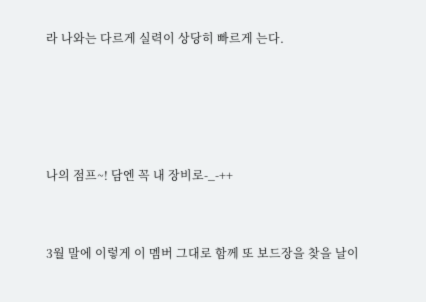라 나와는 다르게 실력이 상당히 빠르게 는다.






나의 점프~! 담엔 꼭 내 장비로-_-++



3월 말에 이렇게 이 멤버 그대로 함께 또 보드장을 찾을 날이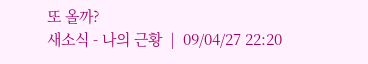또 올까?
새소식 - 나의 근황  |  09/04/27 22:20